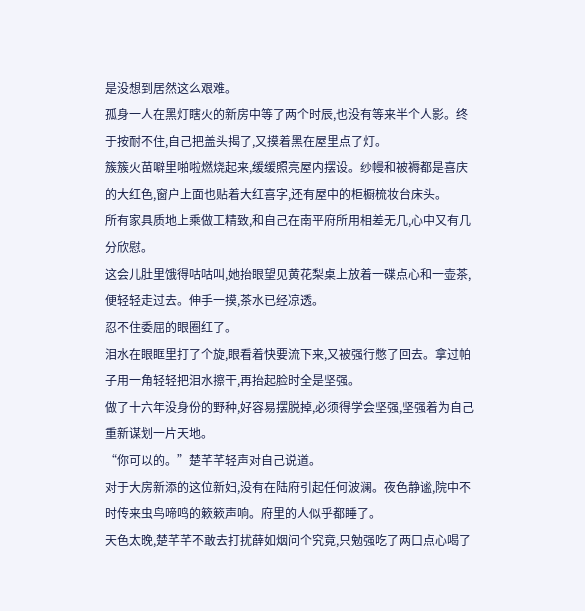是没想到居然这么艰难。
孤身一人在黑灯瞎火的新房中等了两个时辰,也没有等来半个人影。终于按耐不住,自己把盖头揭了,又摸着黑在屋里点了灯。
簇簇火苗噼里啪啦燃烧起来,缓缓照亮屋内摆设。纱幔和被褥都是喜庆的大红色,窗户上面也贴着大红喜字,还有屋中的柜橱梳妆台床头。
所有家具质地上乘做工精致,和自己在南平府所用相差无几,心中又有几分欣慰。
这会儿肚里饿得咕咕叫,她抬眼望见黄花梨桌上放着一碟点心和一壶茶,便轻轻走过去。伸手一摸,茶水已经凉透。
忍不住委屈的眼圈红了。
泪水在眼眶里打了个旋,眼看着快要流下来,又被强行憋了回去。拿过帕子用一角轻轻把泪水擦干,再抬起脸时全是坚强。
做了十六年没身份的野种,好容易摆脱掉,必须得学会坚强,坚强着为自己重新谋划一片天地。
“你可以的。”楚芊芊轻声对自己说道。
对于大房新添的这位新妇,没有在陆府引起任何波澜。夜色静谧,院中不时传来虫鸟啼鸣的簌簌声响。府里的人似乎都睡了。
天色太晚,楚芊芊不敢去打扰薛如烟问个究竟,只勉强吃了两口点心喝了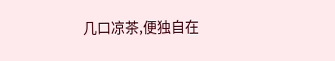几口凉茶,便独自在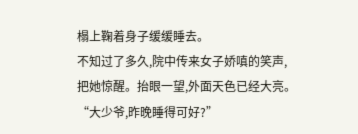榻上鞠着身子缓缓睡去。
不知过了多久,院中传来女子娇嗔的笑声,把她惊醒。抬眼一望,外面天色已经大亮。
“大少爷,昨晚睡得可好?”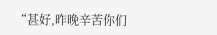“甚好,昨晚辛苦你们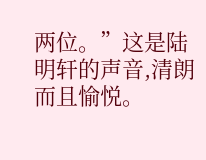两位。”这是陆明轩的声音,清朗而且愉悦。